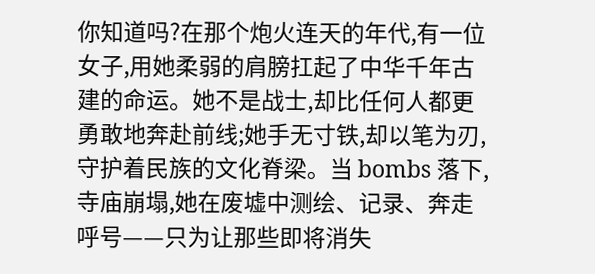你知道吗?在那个炮火连天的年代,有一位女子,用她柔弱的肩膀扛起了中华千年古建的命运。她不是战士,却比任何人都更勇敢地奔赴前线;她手无寸铁,却以笔为刃,守护着民族的文化脊梁。当 bombs 落下,寺庙崩塌,她在废墟中测绘、记录、奔走呼号——只为让那些即将消失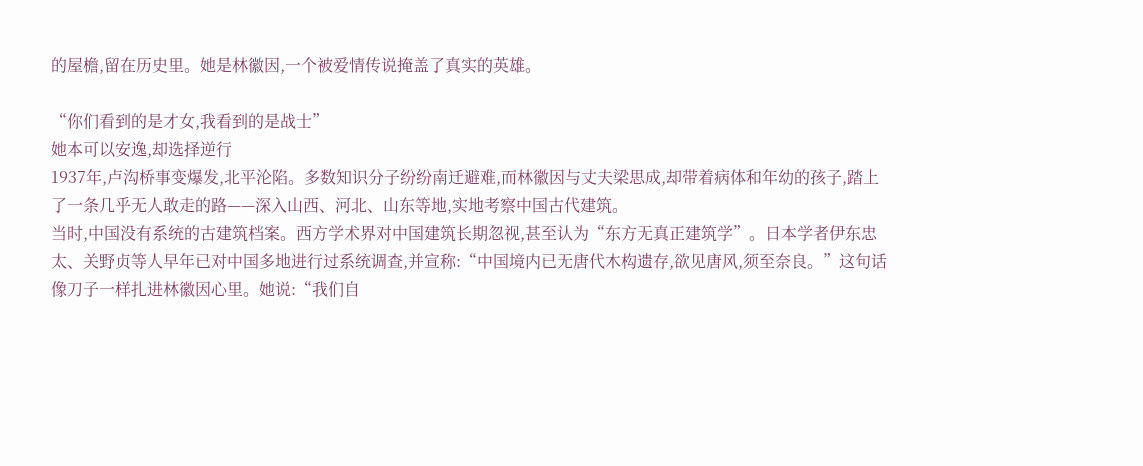的屋檐,留在历史里。她是林徽因,一个被爱情传说掩盖了真实的英雄。

“你们看到的是才女,我看到的是战士”
她本可以安逸,却选择逆行
1937年,卢沟桥事变爆发,北平沦陷。多数知识分子纷纷南迁避难,而林徽因与丈夫梁思成,却带着病体和年幼的孩子,踏上了一条几乎无人敢走的路——深入山西、河北、山东等地,实地考察中国古代建筑。
当时,中国没有系统的古建筑档案。西方学术界对中国建筑长期忽视,甚至认为“东方无真正建筑学”。日本学者伊东忠太、关野贞等人早年已对中国多地进行过系统调查,并宣称:“中国境内已无唐代木构遗存,欲见唐风,须至奈良。”这句话像刀子一样扎进林徽因心里。她说:“我们自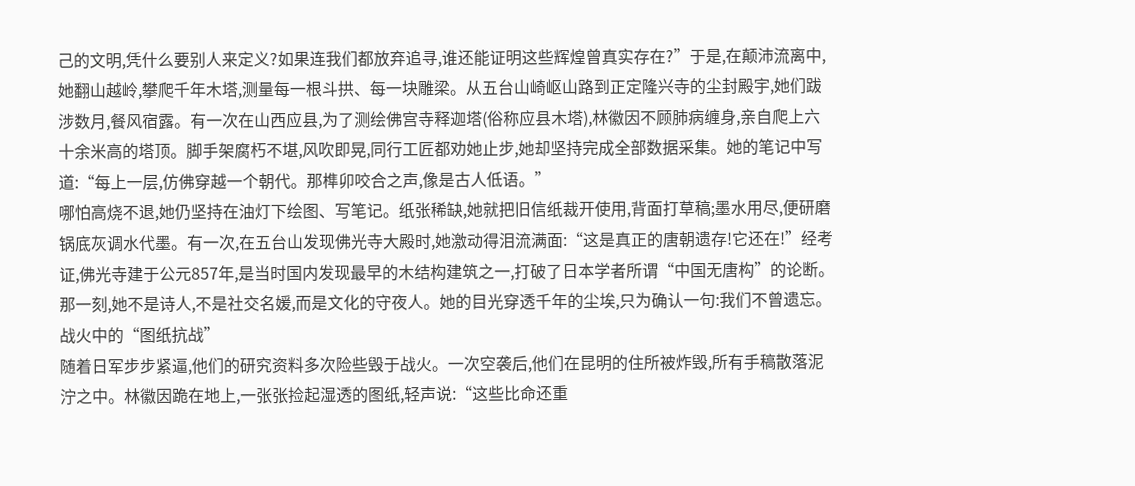己的文明,凭什么要别人来定义?如果连我们都放弃追寻,谁还能证明这些辉煌曾真实存在?”于是,在颠沛流离中,她翻山越岭,攀爬千年木塔,测量每一根斗拱、每一块雕梁。从五台山崎岖山路到正定隆兴寺的尘封殿宇,她们跋涉数月,餐风宿露。有一次在山西应县,为了测绘佛宫寺释迦塔(俗称应县木塔),林徽因不顾肺病缠身,亲自爬上六十余米高的塔顶。脚手架腐朽不堪,风吹即晃,同行工匠都劝她止步,她却坚持完成全部数据采集。她的笔记中写道:“每上一层,仿佛穿越一个朝代。那榫卯咬合之声,像是古人低语。”
哪怕高烧不退,她仍坚持在油灯下绘图、写笔记。纸张稀缺,她就把旧信纸裁开使用,背面打草稿;墨水用尽,便研磨锅底灰调水代墨。有一次,在五台山发现佛光寺大殿时,她激动得泪流满面:“这是真正的唐朝遗存!它还在!”经考证,佛光寺建于公元857年,是当时国内发现最早的木结构建筑之一,打破了日本学者所谓“中国无唐构”的论断。
那一刻,她不是诗人,不是社交名媛,而是文化的守夜人。她的目光穿透千年的尘埃,只为确认一句:我们不曾遗忘。
战火中的“图纸抗战”
随着日军步步紧逼,他们的研究资料多次险些毁于战火。一次空袭后,他们在昆明的住所被炸毁,所有手稿散落泥泞之中。林徽因跪在地上,一张张捡起湿透的图纸,轻声说:“这些比命还重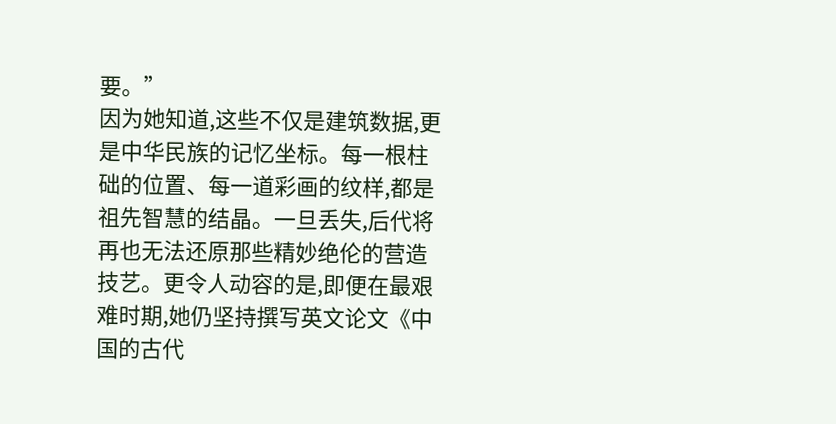要。”
因为她知道,这些不仅是建筑数据,更是中华民族的记忆坐标。每一根柱础的位置、每一道彩画的纹样,都是祖先智慧的结晶。一旦丢失,后代将再也无法还原那些精妙绝伦的营造技艺。更令人动容的是,即便在最艰难时期,她仍坚持撰写英文论文《中国的古代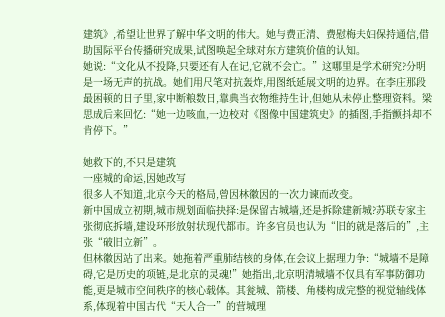建筑》,希望让世界了解中华文明的伟大。她与费正清、费慰梅夫妇保持通信,借助国际平台传播研究成果,试图唤起全球对东方建筑价值的认知。
她说:“文化从不投降,只要还有人在记,它就不会亡。”这哪里是学术研究?分明是一场无声的抗战。她们用尺笔对抗轰炸,用图纸延展文明的边界。在李庄那段最困顿的日子里,家中断粮数日,靠典当衣物维持生计,但她从未停止整理资料。梁思成后来回忆:“她一边咳血,一边校对《图像中国建筑史》的插图,手指颤抖却不肯停下。”

她救下的,不只是建筑
一座城的命运,因她改写
很多人不知道,北京今天的格局,曾因林徽因的一次力谏而改变。
新中国成立初期,城市规划面临抉择:是保留古城墙,还是拆除建新城?苏联专家主张彻底拆墙,建设环形放射状现代都市。许多官员也认为“旧的就是落后的”,主张“破旧立新”。
但林徽因站了出来。她拖着严重肺结核的身体,在会议上据理力争:“城墙不是障碍,它是历史的项链,是北京的灵魂!”她指出,北京明清城墙不仅具有军事防御功能,更是城市空间秩序的核心载体。其瓮城、箭楼、角楼构成完整的视觉轴线体系,体现着中国古代“天人合一”的营城理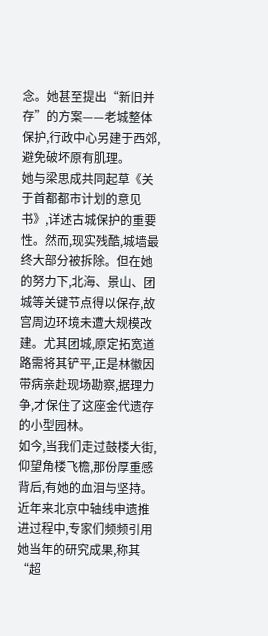念。她甚至提出“新旧并存”的方案——老城整体保护,行政中心另建于西郊,避免破坏原有肌理。
她与梁思成共同起草《关于首都都市计划的意见书》,详述古城保护的重要性。然而,现实残酷,城墙最终大部分被拆除。但在她的努力下,北海、景山、团城等关键节点得以保存,故宫周边环境未遭大规模改建。尤其团城,原定拓宽道路需将其铲平,正是林徽因带病亲赴现场勘察,据理力争,才保住了这座金代遗存的小型园林。
如今,当我们走过鼓楼大街,仰望角楼飞檐,那份厚重感背后,有她的血泪与坚持。近年来北京中轴线申遗推进过程中,专家们频频引用她当年的研究成果,称其“超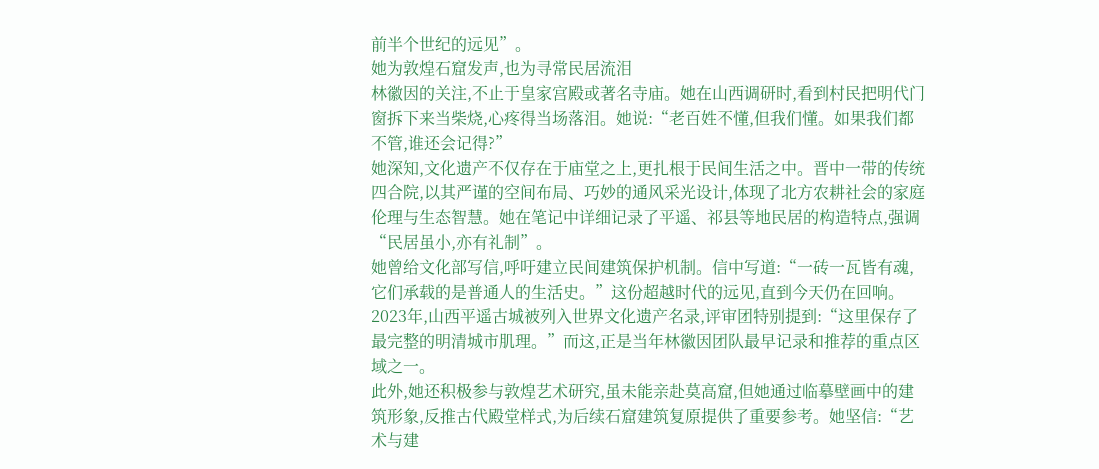前半个世纪的远见”。
她为敦煌石窟发声,也为寻常民居流泪
林徽因的关注,不止于皇家宫殿或著名寺庙。她在山西调研时,看到村民把明代门窗拆下来当柴烧,心疼得当场落泪。她说:“老百姓不懂,但我们懂。如果我们都不管,谁还会记得?”
她深知,文化遗产不仅存在于庙堂之上,更扎根于民间生活之中。晋中一带的传统四合院,以其严谨的空间布局、巧妙的通风采光设计,体现了北方农耕社会的家庭伦理与生态智慧。她在笔记中详细记录了平遥、祁县等地民居的构造特点,强调“民居虽小,亦有礼制”。
她曾给文化部写信,呼吁建立民间建筑保护机制。信中写道:“一砖一瓦皆有魂,它们承载的是普通人的生活史。”这份超越时代的远见,直到今天仍在回响。2023年,山西平遥古城被列入世界文化遗产名录,评审团特别提到:“这里保存了最完整的明清城市肌理。”而这,正是当年林徽因团队最早记录和推荐的重点区域之一。
此外,她还积极参与敦煌艺术研究,虽未能亲赴莫高窟,但她通过临摹壁画中的建筑形象,反推古代殿堂样式,为后续石窟建筑复原提供了重要参考。她坚信:“艺术与建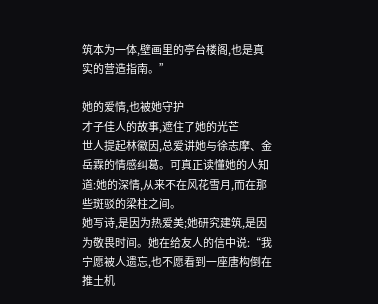筑本为一体,壁画里的亭台楼阁,也是真实的营造指南。”

她的爱情,也被她守护
才子佳人的故事,遮住了她的光芒
世人提起林徽因,总爱讲她与徐志摩、金岳霖的情感纠葛。可真正读懂她的人知道:她的深情,从来不在风花雪月,而在那些斑驳的梁柱之间。
她写诗,是因为热爱美;她研究建筑,是因为敬畏时间。她在给友人的信中说:“我宁愿被人遗忘,也不愿看到一座唐构倒在推土机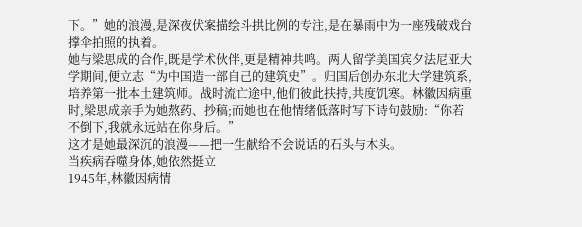下。”她的浪漫,是深夜伏案描绘斗拱比例的专注,是在暴雨中为一座残破戏台撑伞拍照的执着。
她与梁思成的合作,既是学术伙伴,更是精神共鸣。两人留学美国宾夕法尼亚大学期间,便立志“为中国造一部自己的建筑史”。归国后创办东北大学建筑系,培养第一批本土建筑师。战时流亡途中,他们彼此扶持,共度饥寒。林徽因病重时,梁思成亲手为她熬药、抄稿;而她也在他情绪低落时写下诗句鼓励:“你若不倒下,我就永远站在你身后。”
这才是她最深沉的浪漫——把一生献给不会说话的石头与木头。
当疾病吞噬身体,她依然挺立
1945年,林徽因病情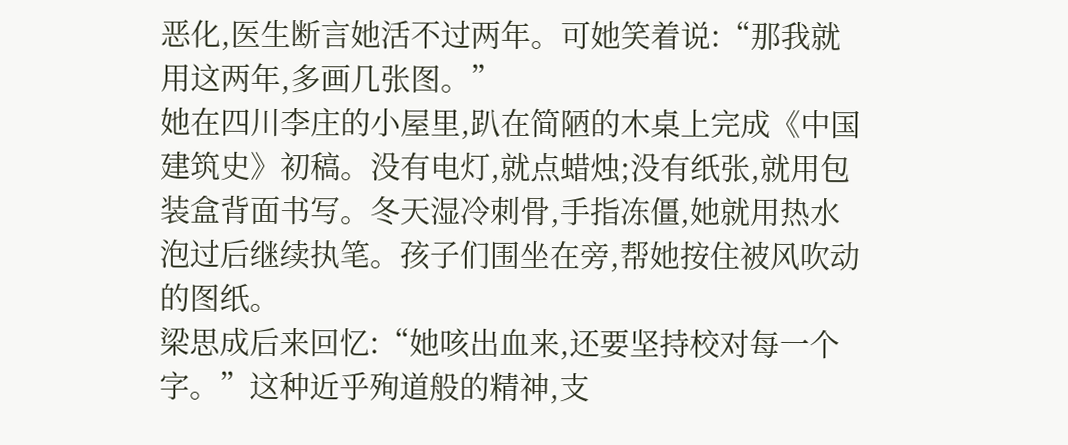恶化,医生断言她活不过两年。可她笑着说:“那我就用这两年,多画几张图。”
她在四川李庄的小屋里,趴在简陋的木桌上完成《中国建筑史》初稿。没有电灯,就点蜡烛;没有纸张,就用包装盒背面书写。冬天湿冷刺骨,手指冻僵,她就用热水泡过后继续执笔。孩子们围坐在旁,帮她按住被风吹动的图纸。
梁思成后来回忆:“她咳出血来,还要坚持校对每一个字。”这种近乎殉道般的精神,支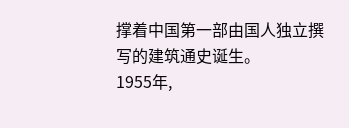撑着中国第一部由国人独立撰写的建筑通史诞生。
1955年,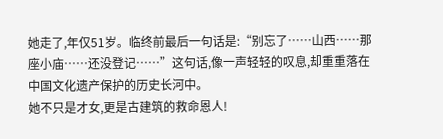她走了,年仅51岁。临终前最后一句话是:“别忘了……山西……那座小庙……还没登记……”这句话,像一声轻轻的叹息,却重重落在中国文化遗产保护的历史长河中。
她不只是才女,更是古建筑的救命恩人!